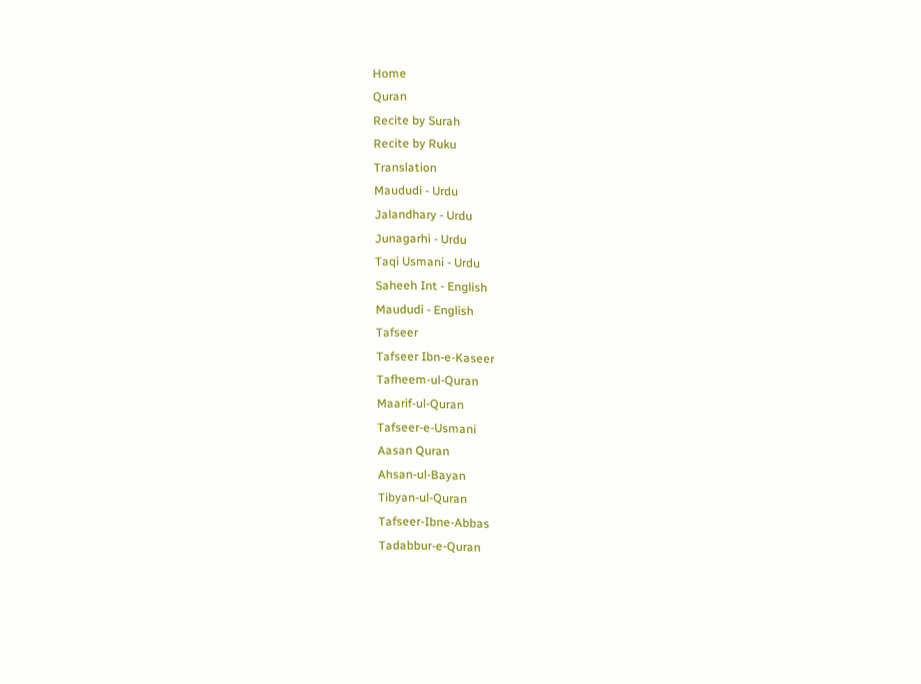Home
Quran
Recite by Surah
Recite by Ruku
Translation
Maududi - Urdu
Jalandhary - Urdu
Junagarhi - Urdu
Taqi Usmani - Urdu
Saheeh Int - English
Maududi - English
Tafseer
Tafseer Ibn-e-Kaseer
Tafheem-ul-Quran
Maarif-ul-Quran
Tafseer-e-Usmani
Aasan Quran
Ahsan-ul-Bayan
Tibyan-ul-Quran
Tafseer-Ibne-Abbas
Tadabbur-e-Quran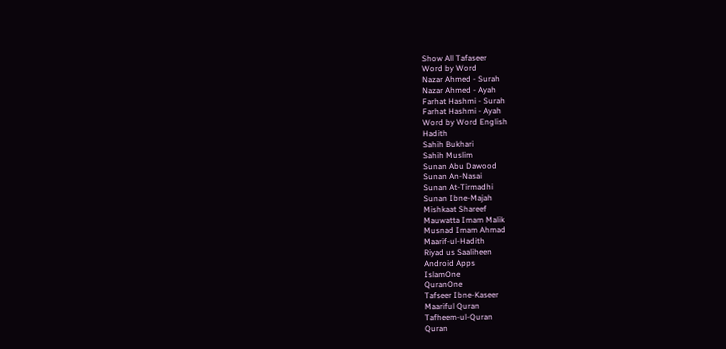Show All Tafaseer
Word by Word
Nazar Ahmed - Surah
Nazar Ahmed - Ayah
Farhat Hashmi - Surah
Farhat Hashmi - Ayah
Word by Word English
Hadith
Sahih Bukhari
Sahih Muslim
Sunan Abu Dawood
Sunan An-Nasai
Sunan At-Tirmadhi
Sunan Ibne-Majah
Mishkaat Shareef
Mauwatta Imam Malik
Musnad Imam Ahmad
Maarif-ul-Hadith
Riyad us Saaliheen
Android Apps
IslamOne
QuranOne
Tafseer Ibne-Kaseer
Maariful Quran
Tafheem-ul-Quran
Quran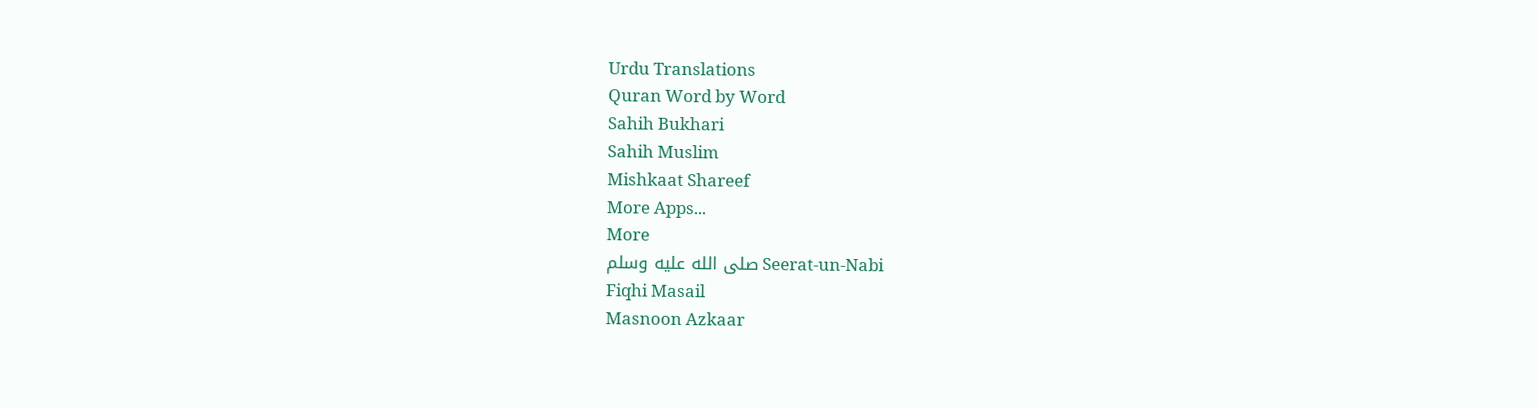Urdu Translations
Quran Word by Word
Sahih Bukhari
Sahih Muslim
Mishkaat Shareef
More Apps...
More
Seerat-un-Nabi صلى الله عليه وسلم
Fiqhi Masail
Masnoon Azkaar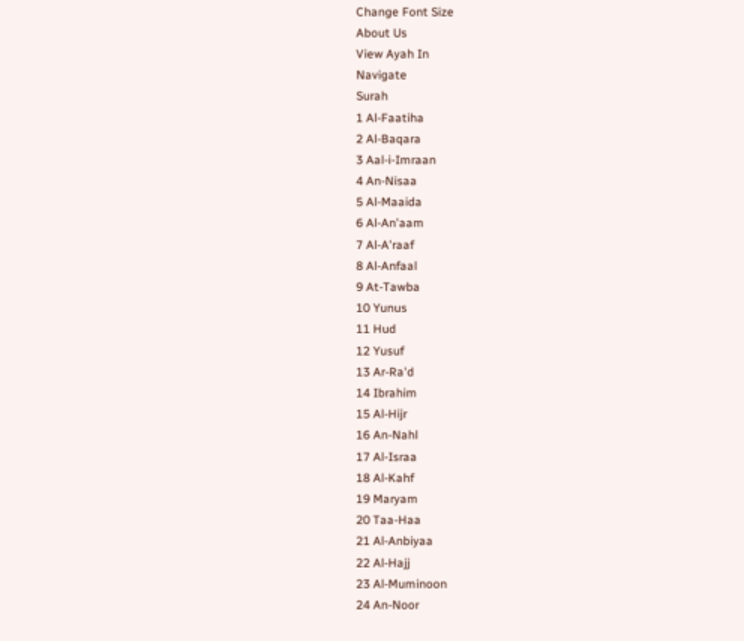Change Font Size
About Us
View Ayah In
Navigate
Surah
1 Al-Faatiha
2 Al-Baqara
3 Aal-i-Imraan
4 An-Nisaa
5 Al-Maaida
6 Al-An'aam
7 Al-A'raaf
8 Al-Anfaal
9 At-Tawba
10 Yunus
11 Hud
12 Yusuf
13 Ar-Ra'd
14 Ibrahim
15 Al-Hijr
16 An-Nahl
17 Al-Israa
18 Al-Kahf
19 Maryam
20 Taa-Haa
21 Al-Anbiyaa
22 Al-Hajj
23 Al-Muminoon
24 An-Noor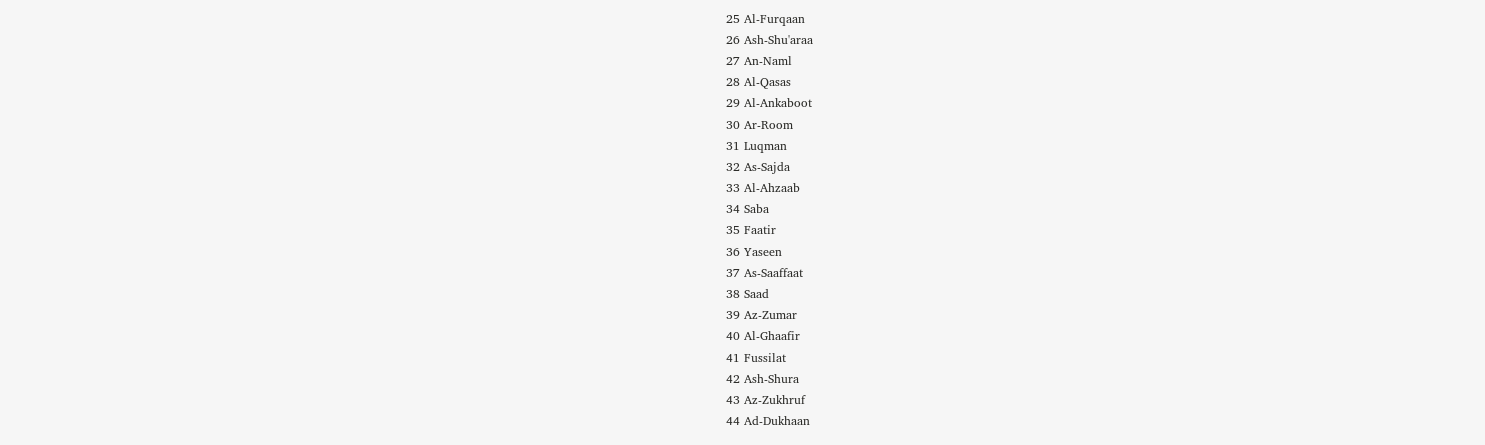25 Al-Furqaan
26 Ash-Shu'araa
27 An-Naml
28 Al-Qasas
29 Al-Ankaboot
30 Ar-Room
31 Luqman
32 As-Sajda
33 Al-Ahzaab
34 Saba
35 Faatir
36 Yaseen
37 As-Saaffaat
38 Saad
39 Az-Zumar
40 Al-Ghaafir
41 Fussilat
42 Ash-Shura
43 Az-Zukhruf
44 Ad-Dukhaan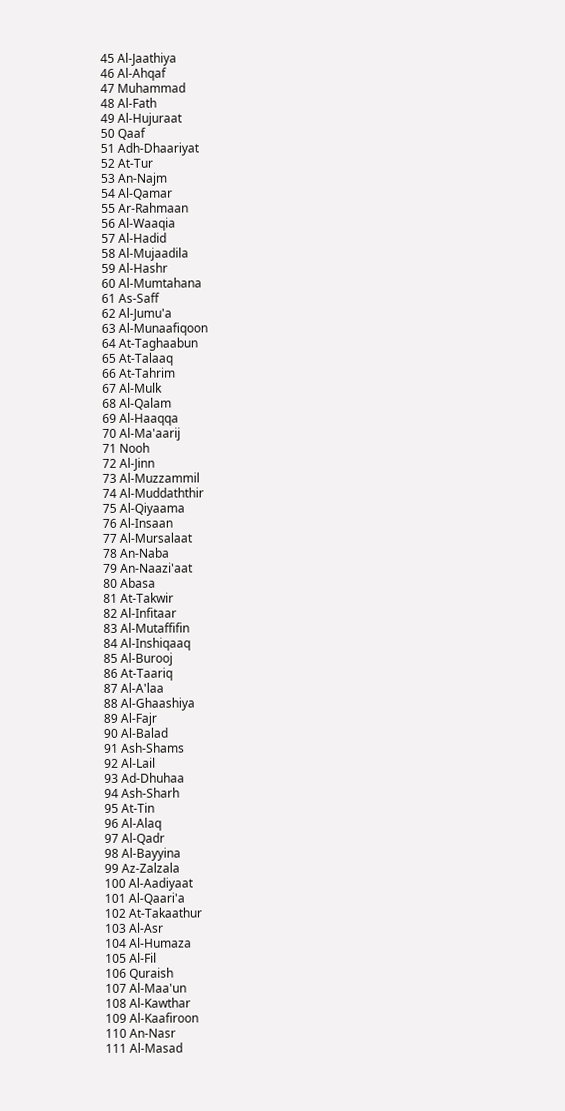45 Al-Jaathiya
46 Al-Ahqaf
47 Muhammad
48 Al-Fath
49 Al-Hujuraat
50 Qaaf
51 Adh-Dhaariyat
52 At-Tur
53 An-Najm
54 Al-Qamar
55 Ar-Rahmaan
56 Al-Waaqia
57 Al-Hadid
58 Al-Mujaadila
59 Al-Hashr
60 Al-Mumtahana
61 As-Saff
62 Al-Jumu'a
63 Al-Munaafiqoon
64 At-Taghaabun
65 At-Talaaq
66 At-Tahrim
67 Al-Mulk
68 Al-Qalam
69 Al-Haaqqa
70 Al-Ma'aarij
71 Nooh
72 Al-Jinn
73 Al-Muzzammil
74 Al-Muddaththir
75 Al-Qiyaama
76 Al-Insaan
77 Al-Mursalaat
78 An-Naba
79 An-Naazi'aat
80 Abasa
81 At-Takwir
82 Al-Infitaar
83 Al-Mutaffifin
84 Al-Inshiqaaq
85 Al-Burooj
86 At-Taariq
87 Al-A'laa
88 Al-Ghaashiya
89 Al-Fajr
90 Al-Balad
91 Ash-Shams
92 Al-Lail
93 Ad-Dhuhaa
94 Ash-Sharh
95 At-Tin
96 Al-Alaq
97 Al-Qadr
98 Al-Bayyina
99 Az-Zalzala
100 Al-Aadiyaat
101 Al-Qaari'a
102 At-Takaathur
103 Al-Asr
104 Al-Humaza
105 Al-Fil
106 Quraish
107 Al-Maa'un
108 Al-Kawthar
109 Al-Kaafiroon
110 An-Nasr
111 Al-Masad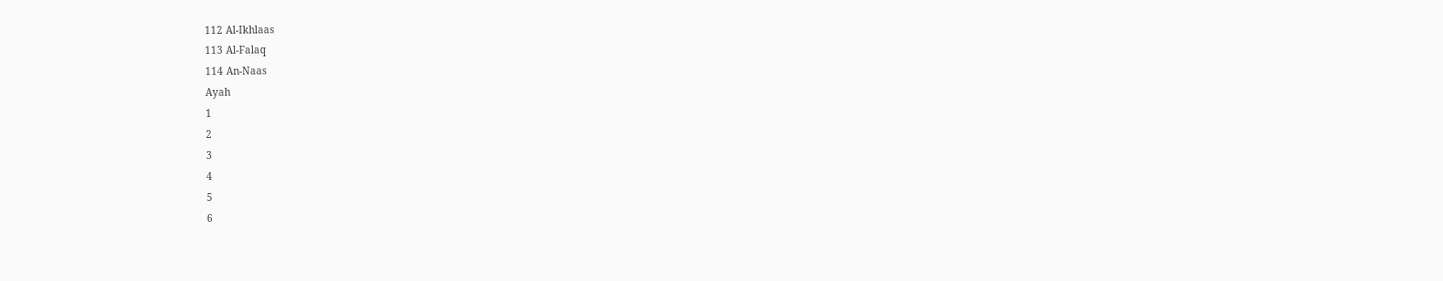112 Al-Ikhlaas
113 Al-Falaq
114 An-Naas
Ayah
1
2
3
4
5
6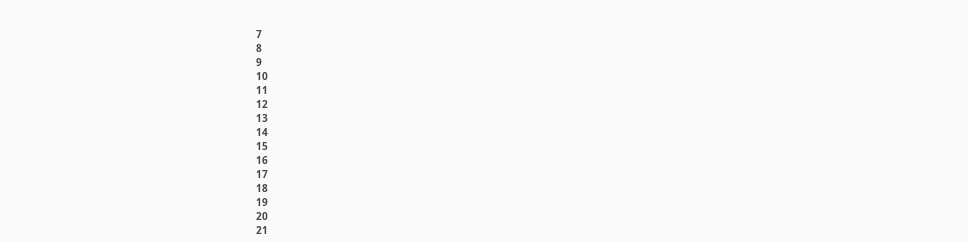7
8
9
10
11
12
13
14
15
16
17
18
19
20
21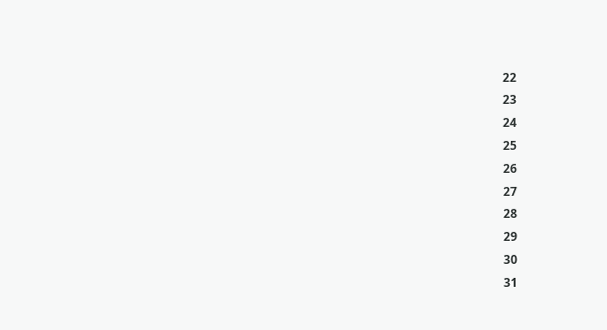22
23
24
25
26
27
28
29
30
31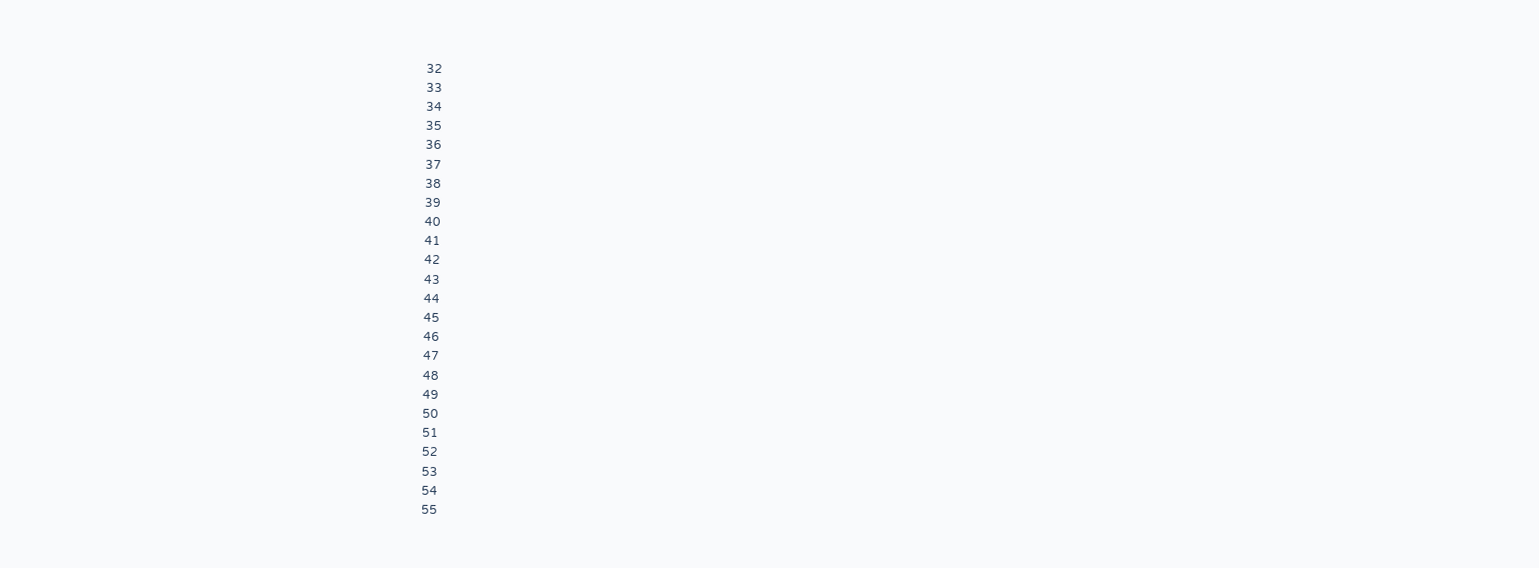32
33
34
35
36
37
38
39
40
41
42
43
44
45
46
47
48
49
50
51
52
53
54
55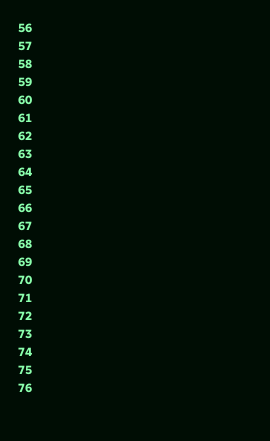56
57
58
59
60
61
62
63
64
65
66
67
68
69
70
71
72
73
74
75
76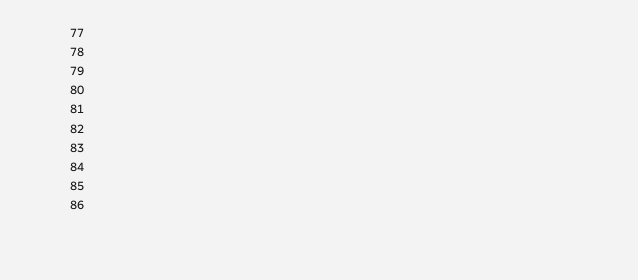77
78
79
80
81
82
83
84
85
86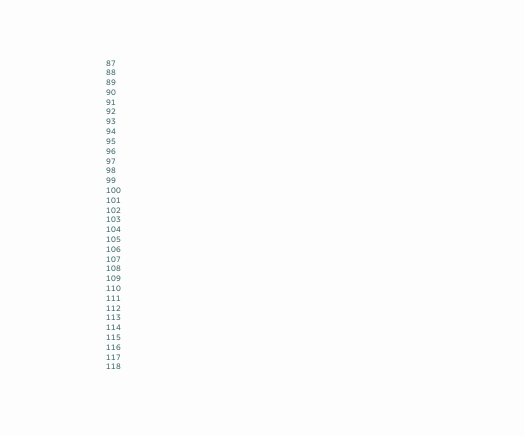87
88
89
90
91
92
93
94
95
96
97
98
99
100
101
102
103
104
105
106
107
108
109
110
111
112
113
114
115
116
117
118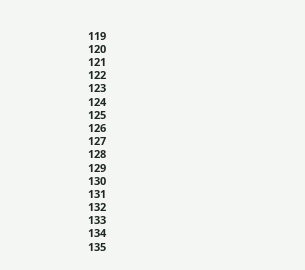119
120
121
122
123
124
125
126
127
128
129
130
131
132
133
134
135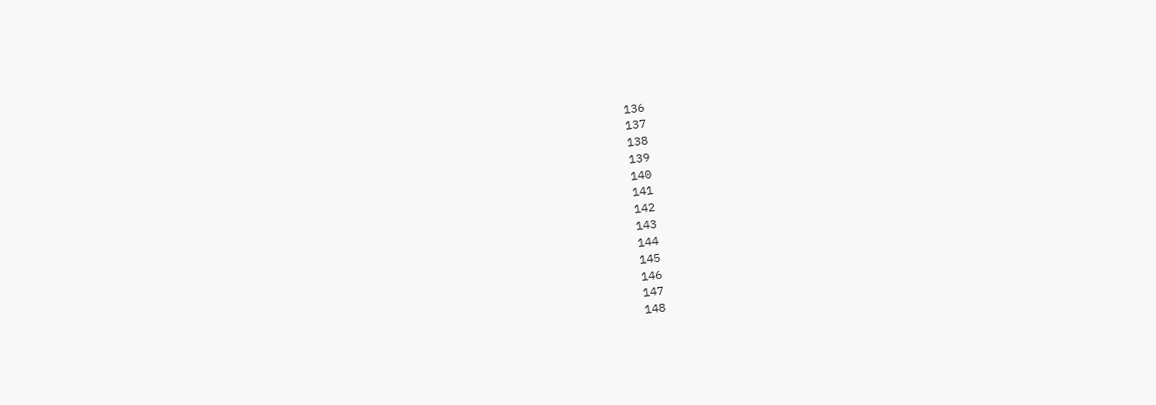136
137
138
139
140
141
142
143
144
145
146
147
148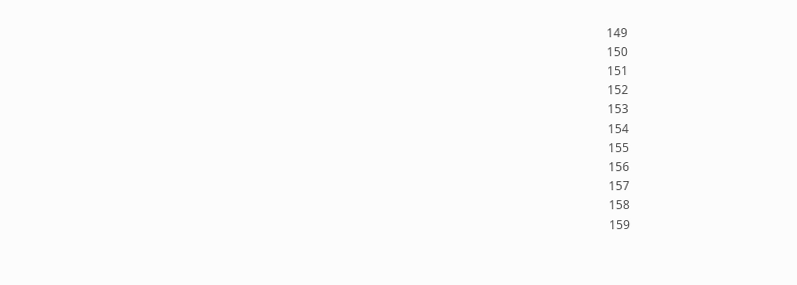149
150
151
152
153
154
155
156
157
158
159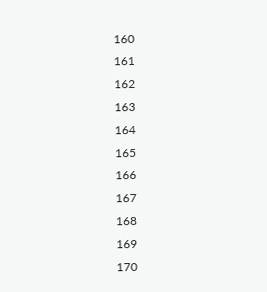160
161
162
163
164
165
166
167
168
169
170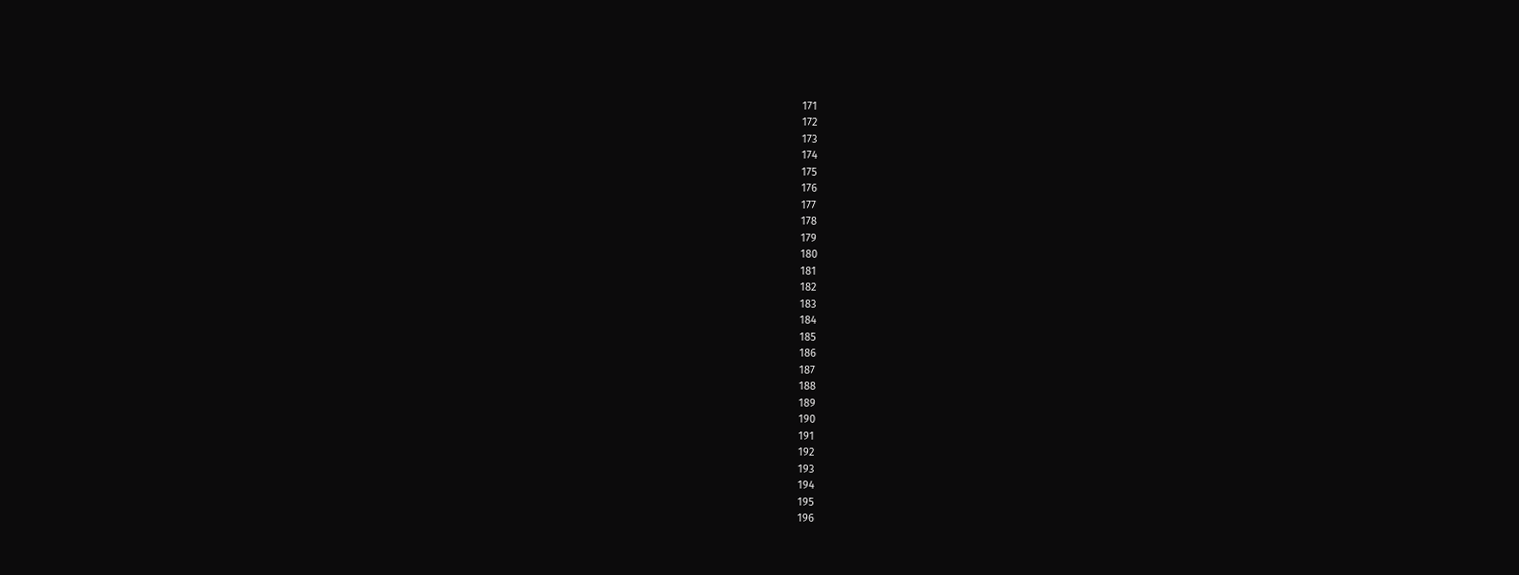171
172
173
174
175
176
177
178
179
180
181
182
183
184
185
186
187
188
189
190
191
192
193
194
195
196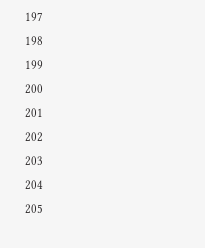197
198
199
200
201
202
203
204
205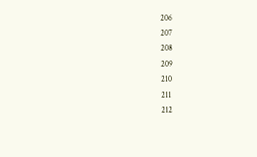206
207
208
209
210
211
212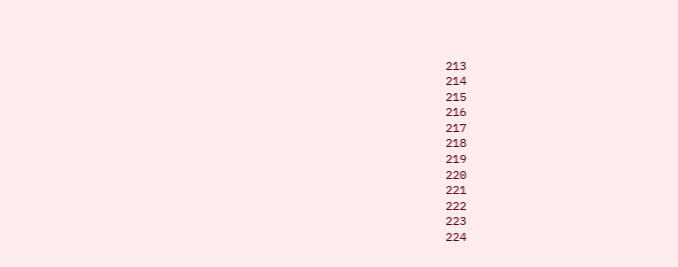213
214
215
216
217
218
219
220
221
222
223
224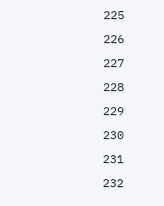225
226
227
228
229
230
231
232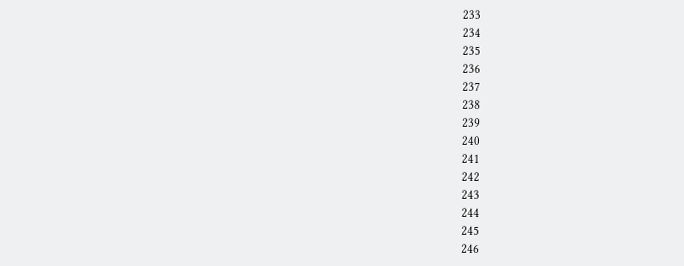233
234
235
236
237
238
239
240
241
242
243
244
245
246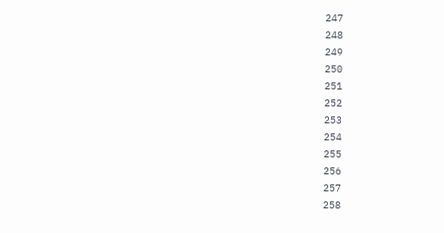247
248
249
250
251
252
253
254
255
256
257
258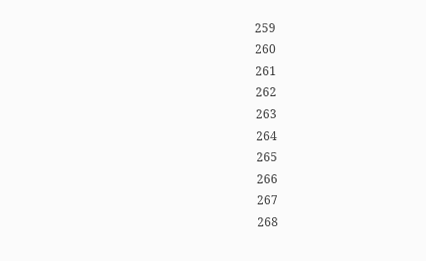259
260
261
262
263
264
265
266
267
268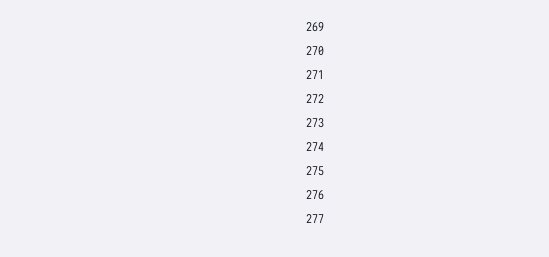269
270
271
272
273
274
275
276
277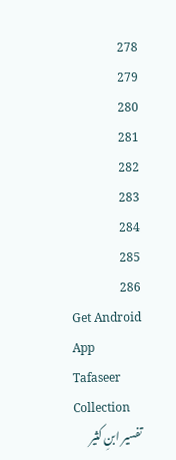278
279
280
281
282
283
284
285
286
Get Android App
Tafaseer Collection
تفسیر ابنِ کثیر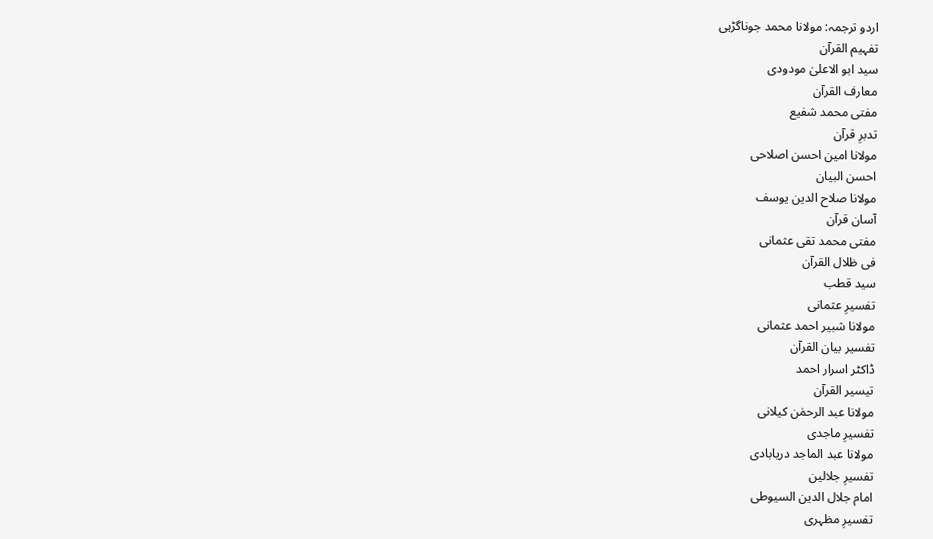اردو ترجمہ: مولانا محمد جوناگڑہی
تفہیم القرآن
سید ابو الاعلیٰ مودودی
معارف القرآن
مفتی محمد شفیع
تدبرِ قرآن
مولانا امین احسن اصلاحی
احسن البیان
مولانا صلاح الدین یوسف
آسان قرآن
مفتی محمد تقی عثمانی
فی ظلال القرآن
سید قطب
تفسیرِ عثمانی
مولانا شبیر احمد عثمانی
تفسیر بیان القرآن
ڈاکٹر اسرار احمد
تیسیر القرآن
مولانا عبد الرحمٰن کیلانی
تفسیرِ ماجدی
مولانا عبد الماجد دریابادی
تفسیرِ جلالین
امام جلال الدین السیوطی
تفسیرِ مظہری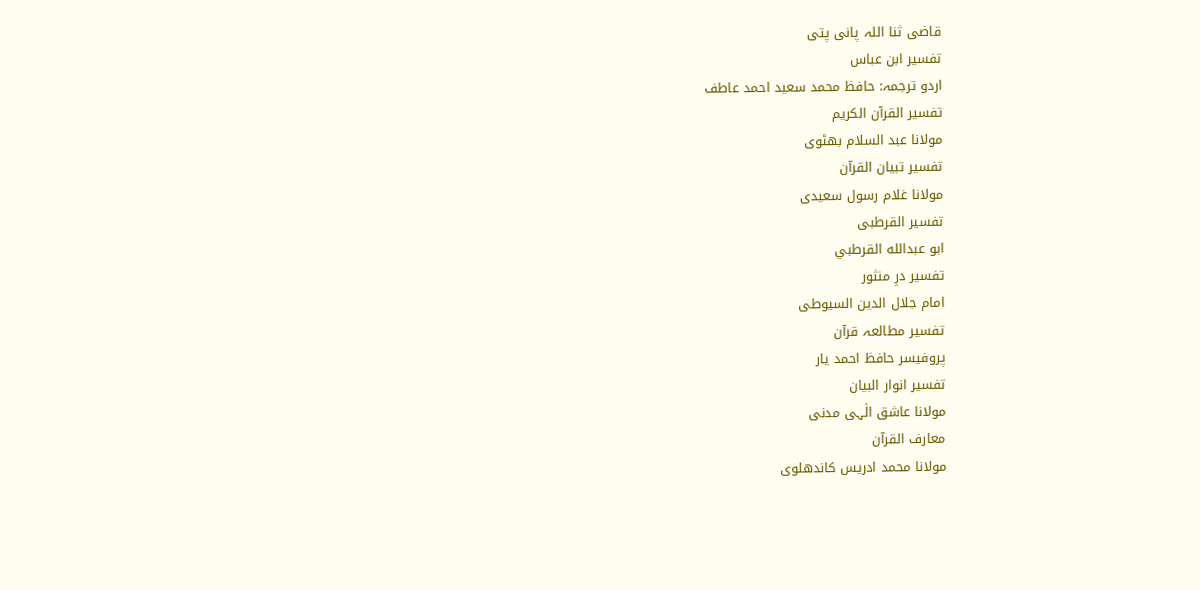قاضی ثنا اللہ پانی پتی
تفسیر ابن عباس
اردو ترجمہ: حافظ محمد سعید احمد عاطف
تفسیر القرآن الکریم
مولانا عبد السلام بھٹوی
تفسیر تبیان القرآن
مولانا غلام رسول سعیدی
تفسیر القرطبی
ابو عبدالله القرطبي
تفسیر درِ منثور
امام جلال الدین السیوطی
تفسیر مطالعہ قرآن
پروفیسر حافظ احمد یار
تفسیر انوار البیان
مولانا عاشق الٰہی مدنی
معارف القرآن
مولانا محمد ادریس کاندھلوی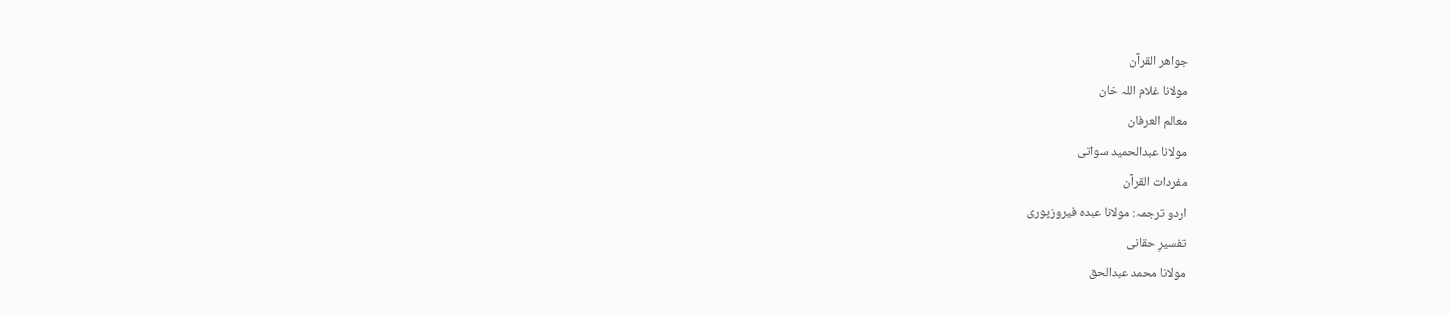جواھر القرآن
مولانا غلام اللہ خان
معالم العرفان
مولانا عبدالحمید سواتی
مفردات القرآن
اردو ترجمہ: مولانا عبدہ فیروزپوری
تفسیرِ حقانی
مولانا محمد عبدالحق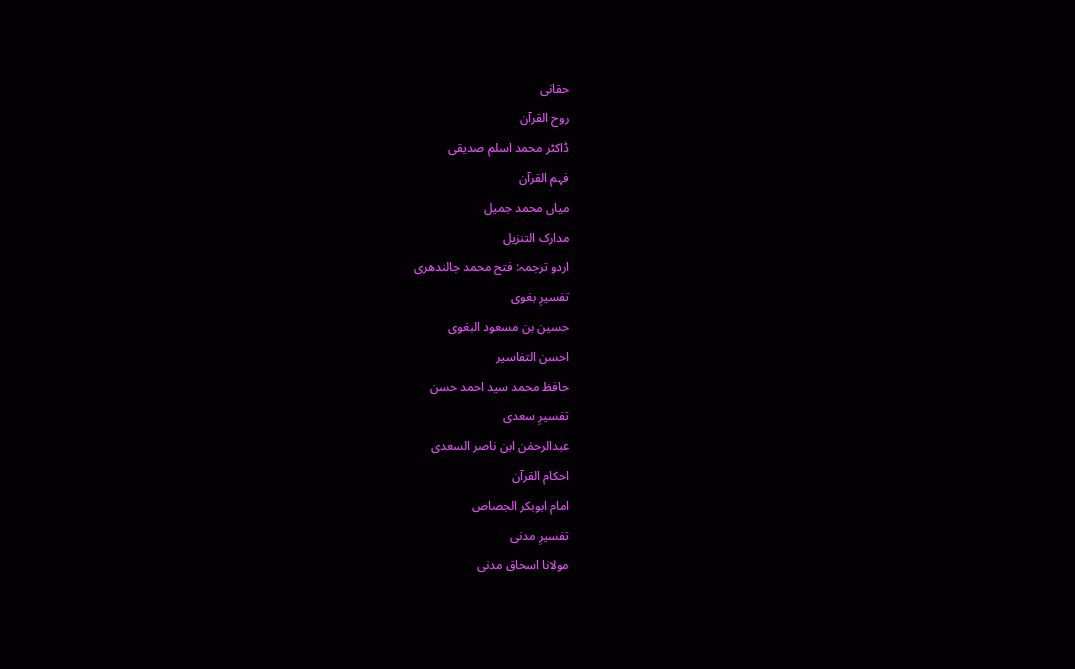حقانی
روح القرآن
ڈاکٹر محمد اسلم صدیقی
فہم القرآن
میاں محمد جمیل
مدارک التنزیل
اردو ترجمہ: فتح محمد جالندھری
تفسیرِ بغوی
حسین بن مسعود البغوی
احسن التفاسیر
حافظ محمد سید احمد حسن
تفسیرِ سعدی
عبدالرحمٰن ابن ناصر السعدی
احکام القرآن
امام ابوبکر الجصاص
تفسیرِ مدنی
مولانا اسحاق مدنی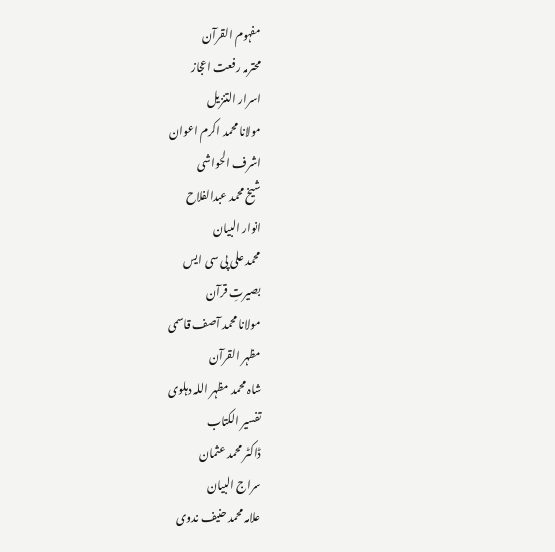مفہوم القرآن
محترمہ رفعت اعجاز
اسرار التنزیل
مولانا محمد اکرم اعوان
اشرف الحواشی
شیخ محمد عبدالفلاح
انوار البیان
محمد علی پی سی ایس
بصیرتِ قرآن
مولانا محمد آصف قاسمی
مظہر القرآن
شاہ محمد مظہر اللہ دہلوی
تفسیر الکتاب
ڈاکٹر محمد عثمان
سراج البیان
علامہ محمد حنیف ندوی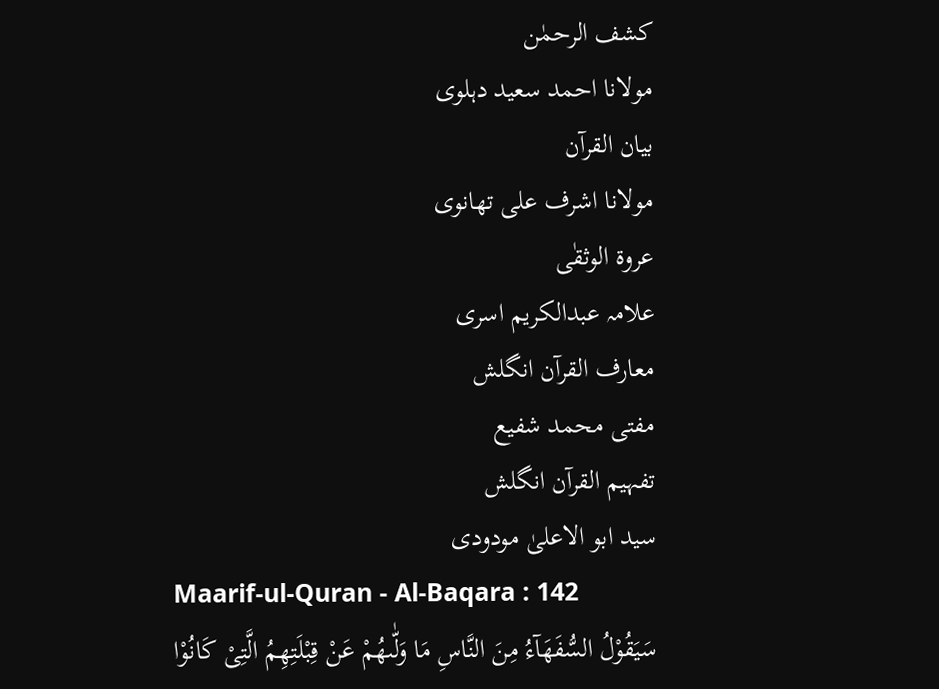کشف الرحمٰن
مولانا احمد سعید دہلوی
بیان القرآن
مولانا اشرف علی تھانوی
عروۃ الوثقٰی
علامہ عبدالکریم اسری
معارف القرآن انگلش
مفتی محمد شفیع
تفہیم القرآن انگلش
سید ابو الاعلیٰ مودودی
Maarif-ul-Quran - Al-Baqara : 142
سَیَقُوْلُ السُّفَهَآءُ مِنَ النَّاسِ مَا وَلّٰىهُمْ عَنْ قِبْلَتِهِمُ الَّتِیْ كَانُوْا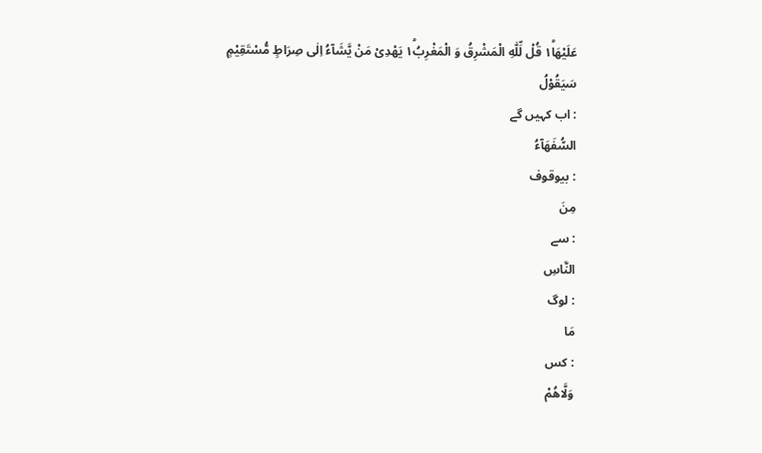عَلَیْهَا١ؕ قُلْ لِّلّٰهِ الْمَشْرِقُ وَ الْمَغْرِبُ١ؕ یَهْدِیْ مَنْ یَّشَآءُ اِلٰى صِرَاطٍ مُّسْتَقِیْمٍ
سَيَقُوْلُ
: اب کہیں گے
السُّفَهَآءُ
: بیوقوف
مِنَ
: سے
النَّاسِ
: لوگ
مَا
: کس
وَلَّاهُمْ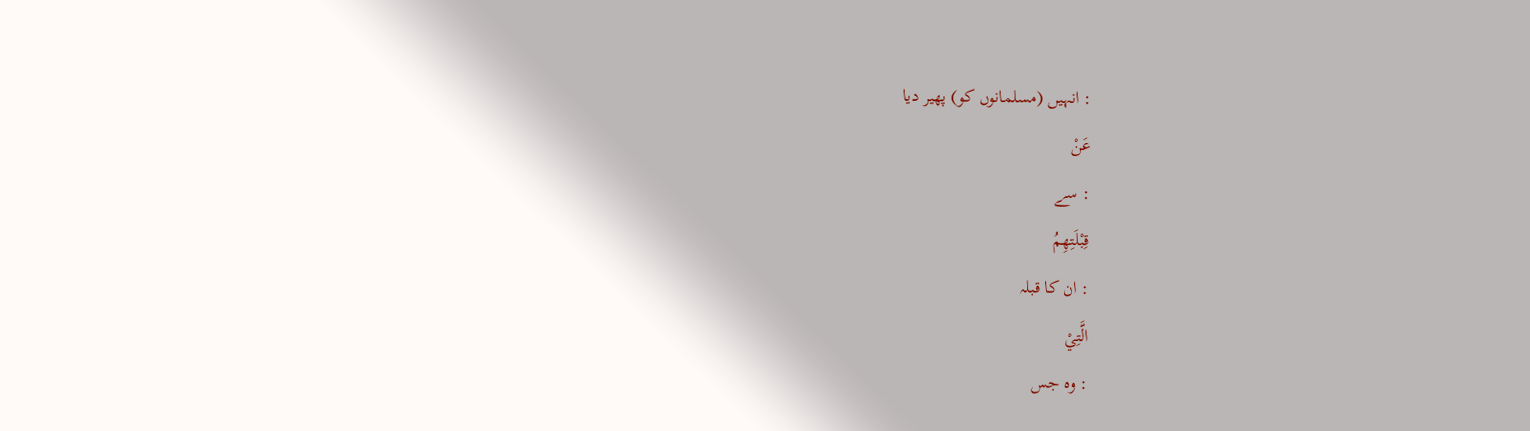: انہیں (مسلمانوں کو) پھیر دیا
عَنْ
: سے
قِبْلَتِهِمُ
: ان کا قبلہ
الَّتِيْ
: وہ جس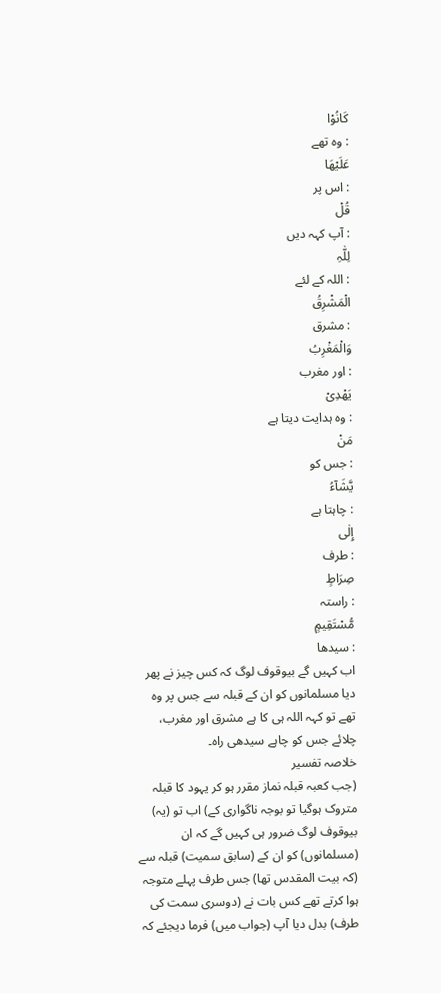کَانُوْا
: وہ تھے
عَلَيْهَا
: اس پر
قُلْ
: آپ کہہ دیں
لِلّٰہِ
: اللہ کے لئے
الْمَشْرِقُ
: مشرق
وَالْمَغْرِبُ
: اور مغرب
يَهْدِیْ
: وہ ہدایت دیتا ہے
مَنْ
: جس کو
يَّشَآءُ
: چاہتا ہے
إِلٰى
: طرف
صِرَاطٍ
: راستہ
مُّسْتَقِيمٍ
: سیدھا
اب کہیں گے بیوقوف لوگ کہ کس چیز نے پھر دیا مسلمانوں کو ان کے قبلہ سے جس پر وہ تھے تو کہہ اللہ ہی کا ہے مشرق اور مغرب، چلائے جس کو چاہے سیدھی راہ۔
خلاصہ تفسیر
(جب کعبہ قبلہ نماز مقرر ہو کر یہود کا قبلہ متروک ہوگیا تو بوجہ ناگواری کے) اب تو (یہ) بیوقوف لوگ ضرور ہی کہیں گے کہ ان (مسلمانوں) کو ان کے (سابق سمیت) قبلہ سے (کہ بیت المقدس تھا) جس طرف پہلے متوجہ ہوا کرتے تھے کس بات نے (دوسری سمت کی طرف) بدل دیا آپ (جواب میں) فرما دیجئے کہ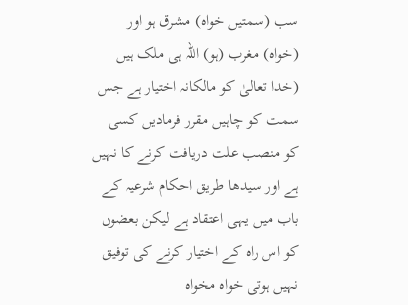سب (سمتیں خواہ) مشرق ہو اور (خواہ) مغرب (ہو) اللہ ہی ملک ہیں (خدا تعالیٰ کو مالکانہ اختیار ہے جس سمت کو چاہیں مقرر فرمادیں کسی کو منصب علت دریافت کرنے کا نہیں ہے اور سیدھا طریق احکام شرعیہ کے باب میں یہی اعتقاد ہے لیکن بعضوں کو اس راہ کے اختیار کرنے کی توفیق نہیں ہوتی خواہ مخواہ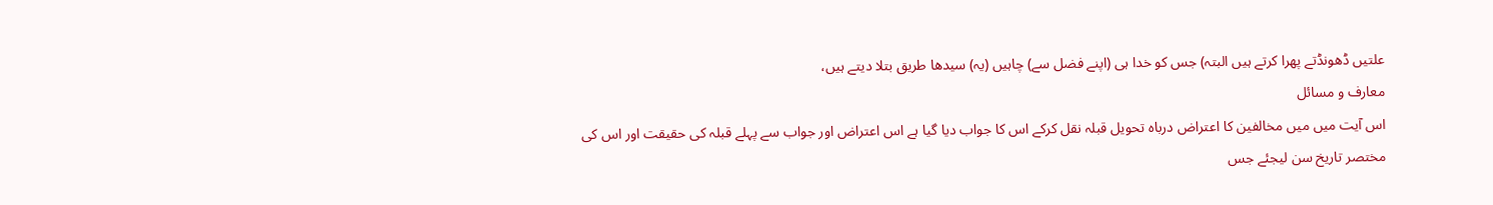علتیں ڈھونڈتے پھرا کرتے ہیں البتہ) جس کو خدا ہی (اپنے فضل سے) چاہیں (یہ) سیدھا طریق بتلا دیتے ہیں،
معارف و مسائل
اس آیت میں میں مخالفین کا اعتراض درباہ تحویل قبلہ نقل کرکے اس کا جواب دیا گیا ہے اس اعتراض اور جواب سے پہلے قبلہ کی حقیقت اور اس کی مختصر تاریخ سن لیجئے جس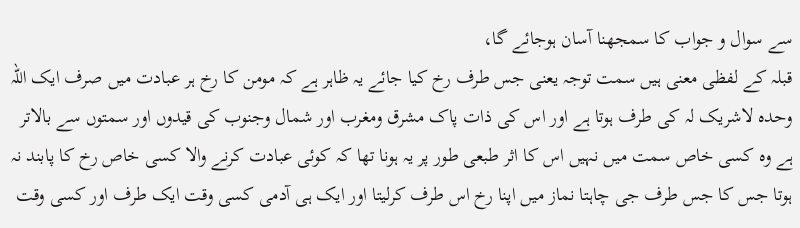سے سوال و جواب کا سمجھنا آسان ہوجائے گا،
قبلہ کے لفظی معنی ہیں سمت توجہ یعنی جس طرف رخ کیا جائے یہ ظاہر ہے کہ مومن کا رخ ہر عبادت میں صرف ایک اللہ وحدہ لاشریک لہ کی طرف ہوتا ہے اور اس کی ذات پاک مشرق ومغرب اور شمال وجنوب کی قیدوں اور سمتوں سے بالاتر ہے وہ کسی خاص سمت میں نہیں اس کا اثر طبعی طور پر یہ ہونا تھا کہ کوئی عبادت کرنے والا کسی خاص رخ کا پابند نہ ہوتا جس کا جس طرف جی چاہتا نماز میں اپنا رخ اس طرف کرلیتا اور ایک ہی آدمی کسی وقت ایک طرف اور کسی وقت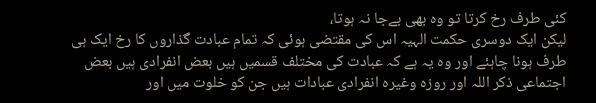کئی طرف رخ کرتا تو وہ بھی بےجا نہ ہوتا،
لیکن ایک دوسری حکمت الہیہ اس کی مقتضی ہوئی کہ تمام عبادت گذاروں کا رخ ایک ہی طرف ہونا چاہئے اور وہ یہ ہے کہ عبادت کی مختلف قسمیں ہیں بعض انفرادی ہیں بعض اجتماعی ذکر اللہ اور روزہ وغیرہ انفرادی عبادات ہیں جن کو خلوت میں اور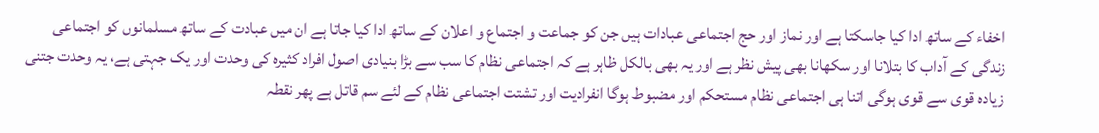اخفاء کے ساتھ ادا کیا جاسکتا ہے اور نماز اور حج اجتماعی عبادات ہیں جن کو جماعت و اجتماع و اعلان کے ساتھ ادا کیا جاتا ہے ان میں عبادت کے ساتھ مسلمانوں کو اجتماعی زندگی کے آداب کا بتلانا اور سکھانا بھی پیش نظر ہے اور یہ بھی بالکل ظاہر ہے کہ اجتماعی نظام کا سب سے بڑا بنیادی اصول افراد کثیرہ کی وحدت اور یک جہتی ہے، یہ وحدت جتنی زیادہ قوی سے قوی ہوگی اتنا ہی اجتماعی نظام مستحکم اور مضبوط ہوگا انفرادیت اور تشتت اجتماعی نظام کے لئے سم قاتل ہے پھر نقطہ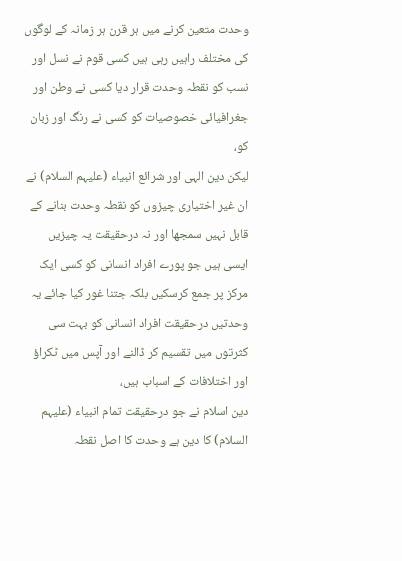وحدت متعین کرنے میں ہر قرن ہر زمانہ کے لوگوں کی مختلف راہیں رہی ہیں کسی قوم نے نسل اور نسب کو نقطہ وحدت قرار دیا کسی نے وطن اور جغرافیائی خصوصیات کو کسی نے رنگ اور زبان کو،
لیکن دین الہی اور شرائع انبیاء (علیہم السلام) نے ان غیر اختیاری چیزوں کو نقطہ وحدت بنانے کے قابل نہیں سمجھا اور نہ درحقیقت یہ چیزیں ایسی ہیں جو پورے افراد انسانی کو کسی ایک مرکز پر جمع کرسکیں بلکہ جتنا غور کیا جائے یہ وحدتیں درحقیقت افراد انسانی کو بہت سی کثرتوں میں تقسیم کر ڈالنے اور آپس میں ٹکراؤ اور اختلافات کے اسباب ہیں،
دین اسلام نے جو درحقیقت تمام انبیاء (علیہم السلام) کا دین ہے وحدت کا اصل نقطہ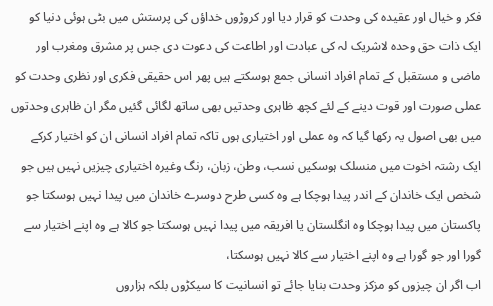فکر و خیال اور عقیدہ کی وحدت کو قرار دیا اور کروڑوں خداؤں کی پرستش میں بٹی ہوئی دنیا کو ایک ذات حق وحدہ لاشریک لہ کی عبادت اور اطاعت کی دعوت دی جس پر مشرق ومغرب اور ماضی و مستقبل کے تمام افراد انسانی جمع ہوسکتے ہیں پھر اس حقیقی فکری اور نظری وحدت کو عملی صورت اور قوت دینے کے لئے کچھ ظاہری وحدتیں بھی ساتھ لگائی گئیں مگر ان ظاہری وحدتوں میں بھی اصول یہ رکھا گیا کہ وہ عملی اور اختیاری ہوں تاکہ تمام افراد انسانی ان کو اختیار کرکے ایک رشتہ اخوت میں منسلک ہوسکیں نسب، وطن، زبان، رنگ وغیرہ اختیاری چیزیں نہیں ہیں جو شخص ایک خاندان کے اندر پیدا ہوچکا ہے وہ کسی طرح دوسرے خاندان میں پیدا نہیں ہوسکتا جو پاکستان میں پیدا ہوچکا وہ انگلستان یا افریقہ میں پیدا نہیں ہوسکتا جو کالا ہے وہ اپنے اختیار سے گورا اور جو گورا ہے وہ اپنے اختیار سے کالا نہیں ہوسکتا،
اب اگر ان چیزوں کو مزکز وحدت بنایا جائے تو انسانیت کا سیکڑوں بلکہ ہزاروں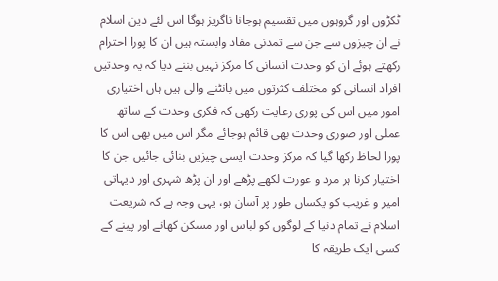ٹکڑوں اور گروہوں میں تقسیم ہوجانا ناگریز ہوگا اس لئے دین اسلام نے ان چیزوں سے جن سے تمدنی مفاد وابستہ ہیں ان کا پورا احترام رکھتے ہوئے ان کو وحدت انسانی کا مرکز نہیں بننے دیا کہ یہ وحدتیں افراد انسانی کو مختلف کثرتوں میں بانٹنے والی ہیں ہاں اختیاری امور میں اس کی پوری رعایت رکھی کہ فکری وحدت کے ساتھ عملی اور صوری وحدت بھی قائم ہوجائے مگر اس میں بھی اس کا پورا لحاظ رکھا گیا کہ مرکز وحدت ایسی چیزیں بنائی جائیں جن کا اختیار کرنا ہر مرد و عورت لکھے پڑھے اور ان پڑھ شہری اور دیہاتی امیر و غریب کو یکساں طور پر آسان ہو، یہی وجہ ہے کہ شریعت اسلام نے تمام دنیا کے لوگوں کو لباس اور مسکن کھانے اور پینے کے کسی ایک طریقہ کا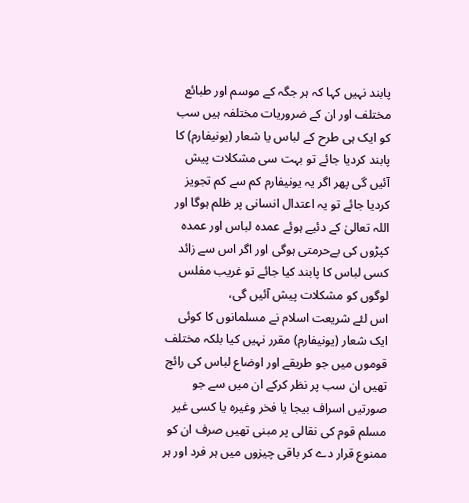پابند نہیں کہا کہ ہر جگہ کے موسم اور طبائع مختلف اور ان کے ضروریات مختلفہ ہیں سب کو ایک ہی طرح کے لباس یا شعار (یونیفارم) کا پابند کردیا جائے تو بہت سی مشکلات پیش آئیں گی پھر اگر یہ یونیفارم کم سے کم تجویز کردیا جائے تو یہ اعتدال انسانی پر ظلم ہوگا اور اللہ تعالیٰ کے دئیے ہوئے عمدہ لباس اور عمدہ کپڑوں کی بےحرمتی ہوگی اور اگر اس سے زائد کسی لباس کا پابند کیا جائے تو غریب مفلس لوگوں کو مشکلات پیش آئیں گی،
اس لئے شریعت اسلام نے مسلمانوں کا کوئی ایک شعار (یونیفارم) مقرر نہیں کیا بلکہ مختلف قوموں میں جو طریقے اور اوضاع لباس کی رائج تھیں ان سب پر نظر کرکے ان میں سے جو صورتیں اسراف بیجا یا فخر وغیرہ یا کسی غیر مسلم قوم کی نقالی پر مبنی تھیں صرف ان کو ممنوع قرار دے کر باقی چیزوں میں ہر فرد اور ہر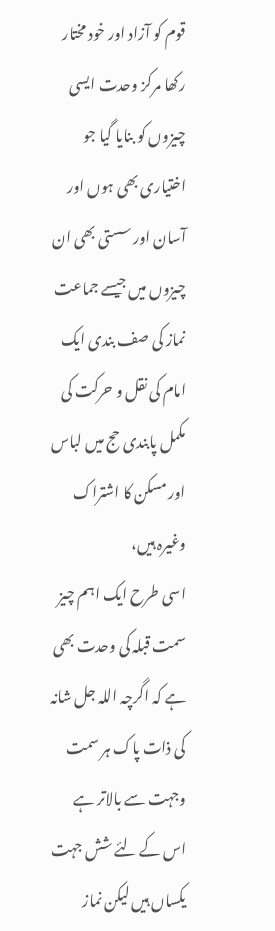قوم کو آزاد اور خود مختار رکھا مرکز وحدت ایسی چیزوں کو بنایا گیا جو اختیاری بھی ہوں اور آسان اور سستی بھی ان چیزوں میں جیسے جماعت نماز کی صف بندی ایک امام کی نقل و حرکت کی مکمل پابندی حج میں لباس اور مسکن کا اشتراک وغیرہ ہیں،
اسی طرح ایک اہم چیز سمت قبلہ کی وحدت بھی ہے کہ اگرچہ اللہ جل شانہ کی ذات پاک ہر سمت وجہت سے بالاتر ہے اس کے لئے شش جہت یکساں ہیں لیکن نماز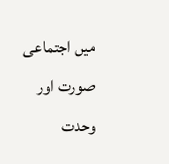میں اجتماعی صورت اور وحدت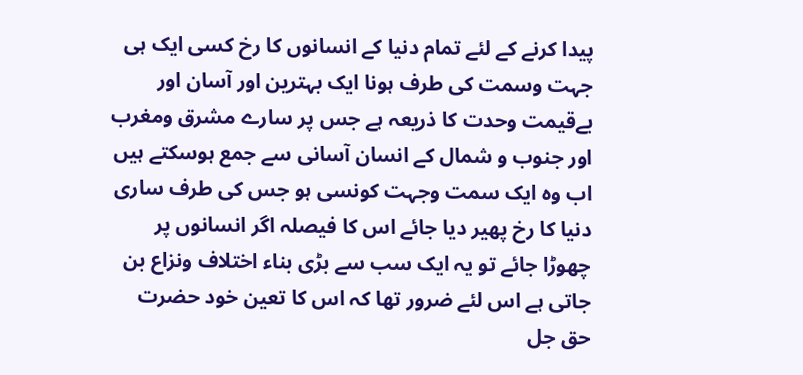پیدا کرنے کے لئے تمام دنیا کے انسانوں کا رخ کسی ایک ہی جہت وسمت کی طرف ہونا ایک بہترین اور آسان اور بےقیمت وحدت کا ذریعہ ہے جس پر سارے مشرق ومغرب اور جنوب و شمال کے انسان آسانی سے جمع ہوسکتے ہیں اب وہ ایک سمت وجہت کونسی ہو جس کی طرف ساری دنیا کا رخ پھیر دیا جائے اس کا فیصلہ اگر انسانوں پر چھوڑا جائے تو یہ ایک سب سے بڑی بناء اختلاف ونزاع بن جاتی ہے اس لئے ضرور تھا کہ اس کا تعین خود حضرت حق جل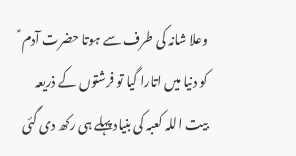وعلا شانہ کی طرف سے ہوتا حضرت آدم ؑ کو دنیا میں اتارا گیا تو فرشتوں کے ذریعہ بیت اللہ کعبہ کی بنیاد پہلے ہی رکھ دی گئی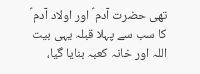تھی حضرت آدم ؑ اور اولاد آدم ؑ کا سب سے پہلا قبلہ یہی بیت اللہ اور خانہ کعبہ بنایا گیا،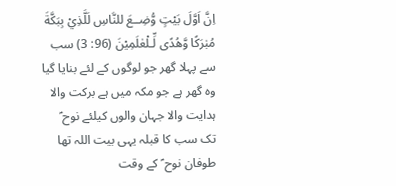اِنَّ اَوَّلَ بَيْتٍ وُّضِــعَ للنَّاسِ لَلَّذِيْ بِبَكَّةَ مُبٰرَكًا وَّھُدًى لِّـلْعٰلَمِيْنَ (96: 3) سب سے پہلا گھر جو لوگوں کے لئے بنایا گیا وہ گھر ہے جو مکہ میں ہے برکت والا ہدایت والا جہان والوں کیلئے نوح ؑ تک سب کا قبلہ یہی بیت اللہ تھا طوفان نوح ؑ کے وقت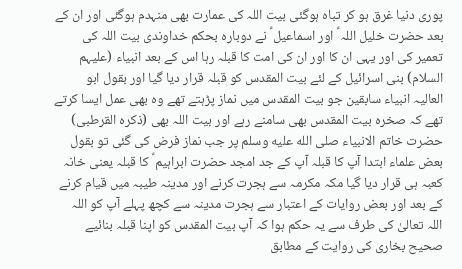پوری دنیا غرق ہو کر تباہ ہوگئی بیت اللہ کی عمارت بھی منہدم ہوگئی اور ان کے بعد حضرت خلیل اللہ ؑ اور اسماعیل ؑ نے دوبارہ بحکم خداوندی بیت اللہ کی تعمیر کی اور یہی ان کا اور ان کی امت کا قبلہ رہا اس کے بعد انبیاء (علیہم السلام) بنی اسرائیل کے لئے بیت المقدس کو قبلہ قرار دیا گیا اور بقول ابو العالیہ انبیاء سابقین جو بیت المقدس میں نماز پڑہتے تھے وہ بھی عمل ایسا کرتے تھے کہ صخرہ بیت المقدس بھی سامنے رہے اور بیت اللہ بھی (ذکرہ القرطبی)
حضرت خاتم الانبیاء صلى الله عليه وسلم پر جب نماز فرض کی گئی تو بقول بعض علماء ابتدا آپ کا قبلہ آپ کے جد امجد حضرت ابراہیم ؑ کا قبلہ یعنی خانہ کعبہ ہی قرار دیا گیا مکہ مکرمہ سے ہجرت کرنے اور مدینہ طیبہ میں قیام کرنے کے بعد اور بعض روایات کے اعتبار سے ہجرت مدینہ سے کچھ پہلے آپ کو اللہ اللہ تعالیٰ کی طرف سے یہ حکم ہوا کہ آپ بیت المقدس کو اپنا قبلہ بنائیے صحیح بخاری کی روایت کے مطابق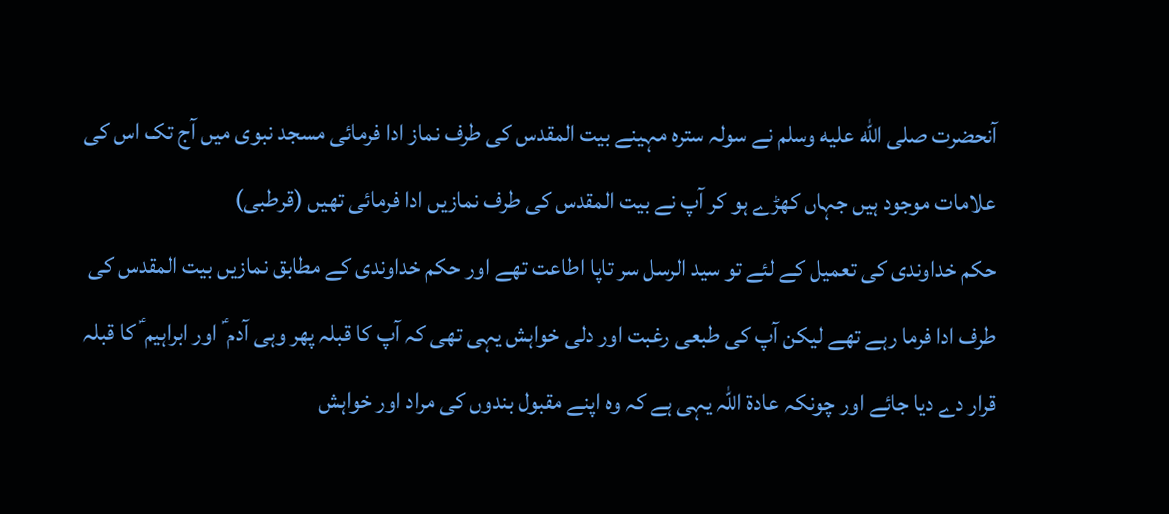آنحضرت صلى الله عليه وسلم نے سولہ سترہ مہینے بیت المقدس کی طرف نماز ادا فرمائی مسجد نبوی میں آج تک اس کی علامات موجود ہیں جہاں کھڑے ہو کر آپ نے بیت المقدس کی طرف نمازیں ادا فرمائی تھیں (قرطبی)
حکم خداوندی کی تعمیل کے لئے تو سید الرسل سر تاپا اطاعت تھے اور حکم خداوندی کے مطابق نمازیں بیت المقدس کی طرف ادا فرما رہے تھے لیکن آپ کی طبعی رغبت اور دلی خواہش یہی تھی کہ آپ کا قبلہ پھر وہی آدم ؑ اور ابراہیم ؑ کا قبلہ قرار دے دیا جائے اور چونکہ عادۃ اللہ یہی ہے کہ وہ اپنے مقبول بندوں کی مراد اور خواہش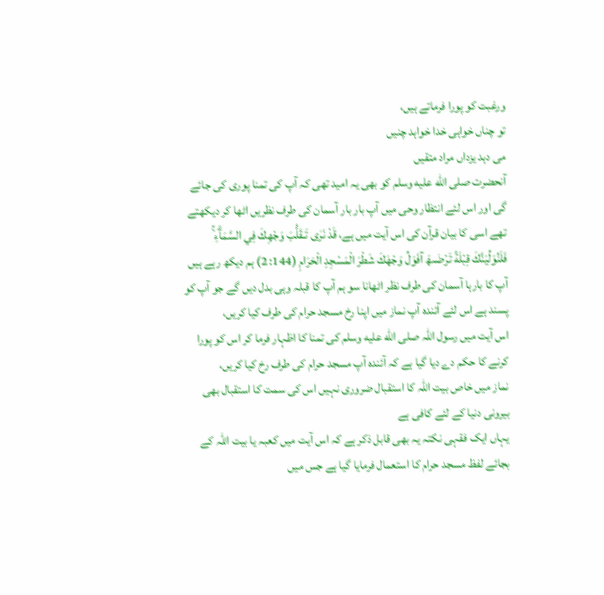ورغبت کو پورا فرماتے ہیں،
تو چناں خواہی خدا خواہد چنیں
می دہد یزداں مراد متقیں
آنحضرت صلى الله عليه وسلم کو بھی یہ امید تھی کہ آپ کی تمنا پوری کی جائے گی اور اس لئے انتظار وحی میں آپ بار بار آسمان کی طرف نظریں اٹھا کر دیکھتے تھے اسی کا بیان قرآن کی اس آیت میں ہے، قَدْ نَرٰى تَـقَلُّبَ وَجْهِكَ فِي السَّمَاۗءِ ۚ فَلَنُوَلِّيَنَّكَ قِبْلَةً تَرْضٰىھَ آفَوَلِّ وَجْهَكَ شَطْرَ الْمَسْجِدِ الْحَرَامِ (144: 2) ہم دیکھ رہے ہیں آپ کا بارہا آسمان کی طرف نظر اٹھانا سو ہم آپ کا قبلہ وہی بدل دیں گے جو آپ کو پسند ہے اس لئے آئندہ آپ نماز میں اپنا رخ مسجد حرام کی طرف کیا کریں،
اس آیت میں رسول اللہ صلى الله عليه وسلم کی تمنا کا اظہار فرما کر اس کو پورا کرنے کا حکم دے دیا گیا ہے کہ آئندہ آپ مسجد حرام کی طرف رخ کیا کریں،
نماز میں خاص بیت اللہ کا استقبال ضروری نہیں اس کی سمت کا استقبال بھی بیرونی دنیا کے لئے کافی ہے
یہاں ایک فقہی نکتہ یہ بھی قابل ذکر ہے کہ اس آیت میں کعبہ یا بیت اللہ کے بجائے لفظ مسجد حرام کا استعمال فرمایا گیا ہے جس میں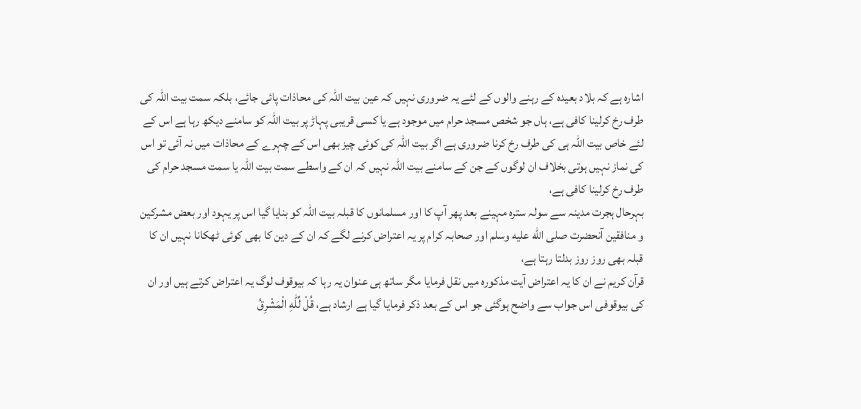اشارہ ہے کہ بلاد بعیدہ کے رہنے والوں کے لئے یہ ضروری نہیں کہ عین بیت اللہ کی محاذات پائی جائے، بلکہ سمت بیت اللہ کی طرف رخ کرلینا کافی ہے، ہاں جو شخص مسجد حرام میں موجود ہے یا کسی قریبی پہاڑ پر بیت اللہ کو سامنے دیکھ رہا ہے اس کے لئے خاص بیت اللہ ہی کی طرف رخ کرنا ضروری ہے اگر بیت اللہ کی کوئی چیز بھی اس کے چہرے کے محاذات میں نہ آئی تو اس کی نماز نہیں ہوتی بخلاف ان لوگوں کے جن کے سامنے بیت اللہ نہیں کہ ان کے واسطے سمت بیت اللہ یا سمت مسجد حرام کی طرف رخ کرلینا کافی ہے،
بہرحال ہجرت مدینہ سے سولہ سترہ مہینے بعد پھر آپ کا اور مسلمانوں کا قبلہ بیت اللہ کو بنایا گیا اس پر یہود اور بعض مشرکین و منافقین آنحضرت صلى الله عليه وسلم اور صحابہ کرام پر یہ اعتراض کرنے لگے کہ ان کے دین کا بھی کوئی ٹھکانا نہیں ان کا قبلہ بھی روز روز بدلتا رہتا ہے،
قرآن کریم نے ان کا یہ اعتراض آیت مذکورہ میں نقل فرمایا مگر ساتھ ہی عنوان یہ رہا کہ بیوقوف لوگ یہ اعتراض کرتے ہیں اور ان کی بیوقوفی اس جواب سے واضح ہوگئی جو اس کے بعد ذکر فرمایا گیا ہے ارشاد ہے، قُلْ لِّلّٰهِ الْمَشْرِقُ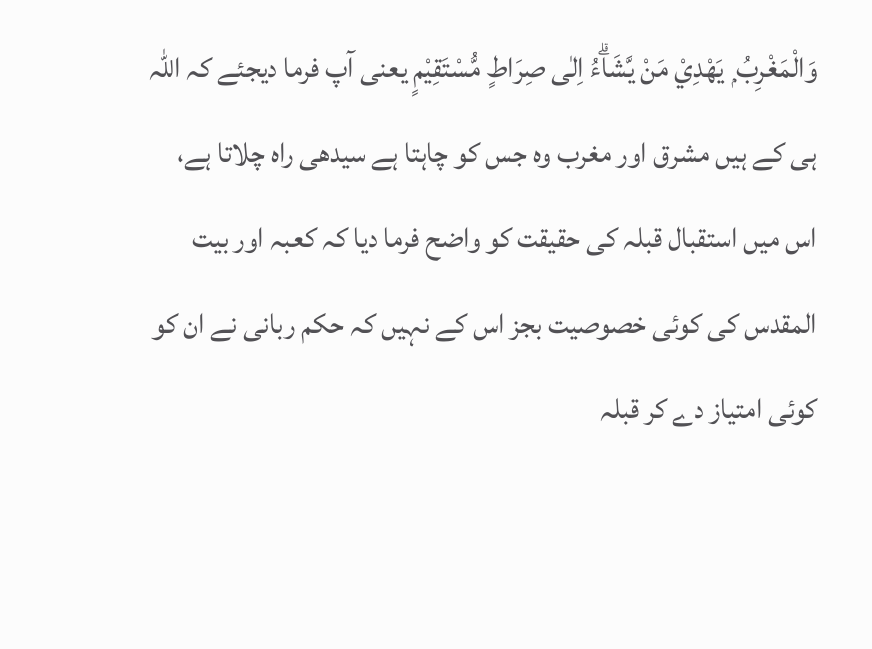وَالْمَغْرِبُ ۭ يَهْدِيْ مَنْ يَّشَاۗءُ اِلٰى صِرَاطٍ مُّسْتَقِيْمٍ یعنی آپ فرما دیجئے کہ اللہ ہی کے ہیں مشرق اور مغرب وہ جس کو چاہتا ہے سیدھی راہ چلاتا ہے،
اس میں استقبال قبلہ کی حقیقت کو واضح فرما دیا کہ کعبہ اور بیت المقدس کی کوئی خصوصیت بجز اس کے نہیں کہ حکم ربانی نے ان کو کوئی امتیاز دے کر قبلہ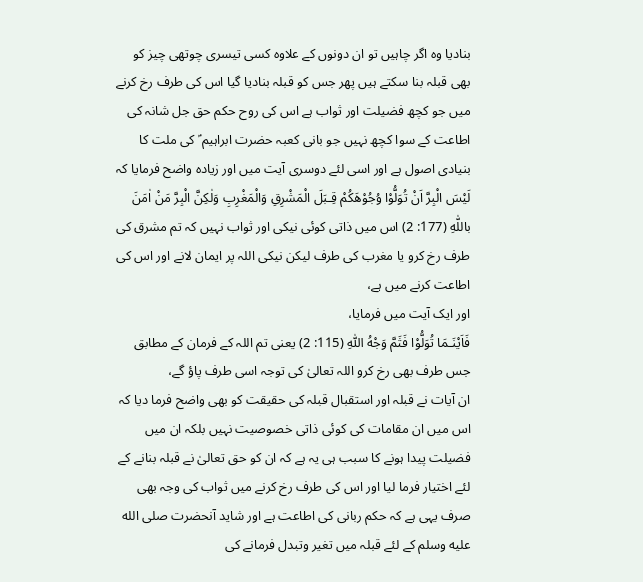بنادیا وہ اگر چاہیں تو ان دونوں کے علاوہ کسی تیسری چوتھی چیز کو بھی قبلہ بنا سکتے ہیں پھر جس کو قبلہ بنادیا گیا اس کی طرف رخ کرنے میں جو کچھ فضیلت اور ثواب ہے اس کی روح حکم حق جل شانہ کی اطاعت کے سوا کچھ نہیں جو بانی کعبہ حضرت ابراہیم ؑ کی ملت کا بنیادی اصول ہے اور اسی لئے دوسری آیت میں اور زیادہ واضح فرمایا کہ
لَيْسَ الْبِرَّ اَنْ تُوَلُّوْا وُجُوْھَكُمْ قِـبَلَ الْمَشْرِقِ وَالْمَغْرِبِ وَلٰكِنَّ الْبِرَّ مَنْ اٰمَنَ باللّٰهِ (177: 2) اس میں ذاتی کوئی نیکی اور ثواب نہیں کہ تم مشرق کی طرف رخ کرو یا مغرب کی طرف لیکن نیکی اللہ پر ایمان لانے اور اس کی اطاعت کرنے میں ہے،
اور ایک آیت میں فرمایا،
فَاَيْنَـمَا تُوَلُّوْا فَثَمَّ وَجْهُ اللّٰهِ (115: 2) یعنی تم اللہ کے فرمان کے مطابق جس طرف بھی رخ کرو اللہ تعالیٰ کی توجہ اسی طرف پاؤ گے،
ان آیات نے قبلہ اور استقبال قبلہ کی حقیقت کو بھی واضح فرما دیا کہ اس میں ان مقامات کی کوئی ذاتی خصوصیت نہیں بلکہ ان میں فضیلت پیدا ہونے کا سبب ہی یہ ہے کہ ان کو حق تعالیٰ نے قبلہ بنانے کے لئے اختیار فرما لیا اور اس کی طرف رخ کرنے میں ثواب کی وجہ بھی صرف یہی ہے کہ حکم ربانی کی اطاعت ہے اور شاید آنحضرت صلى الله عليه وسلم کے لئے قبلہ میں تغیر وتبدل فرمانے کی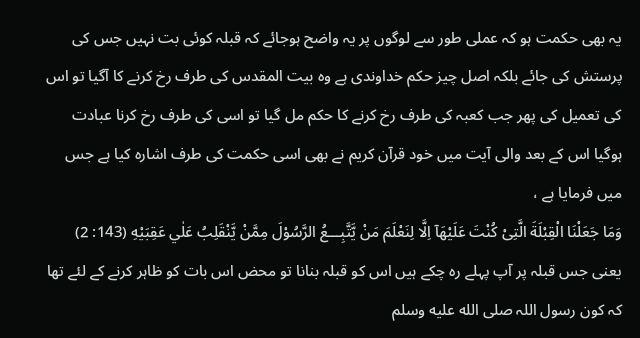یہ بھی حکمت ہو کہ عملی طور سے لوگوں پر یہ واضح ہوجائے کہ قبلہ کوئی بت نہیں جس کی پرستش کی جائے بلکہ اصل چیز حکم خداوندی ہے وہ بیت المقدس کی طرف رخ کرنے کا آگیا تو اس کی تعمیل کی پھر جب کعبہ کی طرف رخ کرنے کا حکم مل گیا تو اسی کی طرف رخ کرنا عبادت ہوگیا اس کے بعد والی آیت میں خود قرآن کریم نے بھی اسی حکمت کی طرف اشارہ کیا ہے جس میں فرمایا ہے ،
وَمَا جَعَلْنَا الْقِبْلَةَ الَّتِىْ كُنْتَ عَلَيْهَآ اِلَّا لِنَعْلَمَ مَنْ يَّتَّبِـــعُ الرَّسُوْلَ مِمَّنْ يَّنْقَلِبُ عَلٰي عَقِبَيْهِ (143: 2) یعنی جس قبلہ پر آپ پہلے رہ چکے ہیں اس کو قبلہ بنانا تو محض اس بات کو ظاہر کرنے کے لئے تھا کہ کون رسول اللہ صلى الله عليه وسلم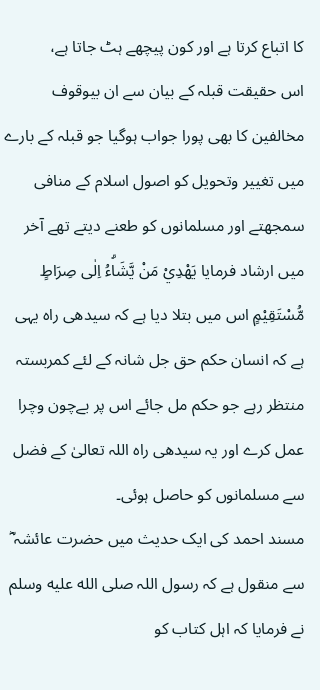کا اتباع کرتا ہے اور کون پیچھے ہٹ جاتا ہے،
اس حقیقت قبلہ کے بیان سے ان بیوقوف مخالفین کا بھی پورا جواب ہوگیا جو قبلہ کے بارے میں تغییر وتحویل کو اصول اسلام کے منافی سمجھتے اور مسلمانوں کو طعنے دیتے تھے آخر میں ارشاد فرمایا يَهْدِيْ مَنْ يَّشَاۗءُ اِلٰى صِرَاطٍ مُّسْتَقِيْمٍ اس میں بتلا دیا ہے کہ سیدھی راہ یہی ہے کہ انسان حکم حق جل شانہ کے لئے کمربستہ منتظر رہے جو حکم مل جائے اس پر بےچون وچرا عمل کرے اور یہ سیدھی راہ اللہ تعالیٰ کے فضل سے مسلمانوں کو حاصل ہوئی۔
مسند احمد کی ایک حدیث میں حضرت عائشہ ؓ سے منقول ہے کہ رسول اللہ صلى الله عليه وسلم نے فرمایا کہ اہل کتاب کو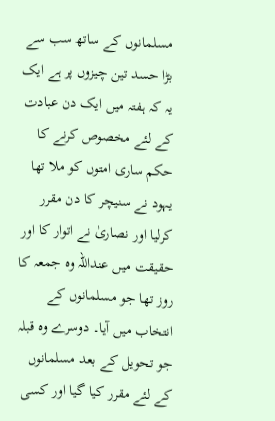مسلمانوں کے ساتھ سب سے بڑا حسد تین چیزوں پر ہے ایک یہ کہ ہفتہ میں ایک دن عبادت کے لئے مخصوص کرنے کا حکم ساری امتوں کو ملا تھا یہود نے سنیچر کا دن مقرر کرلیا اور نصاریٰ نے اتوار کا اور حقیقت میں عنداللہ وہ جمعہ کا روز تھا جو مسلمانوں کے انتخاب میں آیا۔ دوسرے وہ قبلہ جو تحویل کے بعد مسلمانوں کے لئے مقرر کیا گیا اور کسی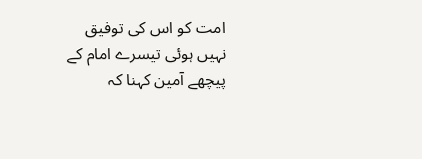امت کو اس کی توفیق نہیں ہوئی تیسرے امام کے پیچھے آمین کہنا کہ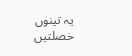یہ تینوں خصلتیں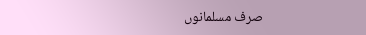صرف مسلمانوں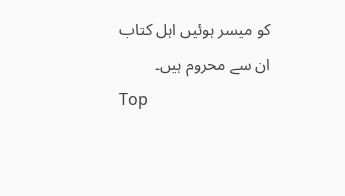کو میسر ہوئیں اہل کتاب ان سے محروم ہیں۔
Top